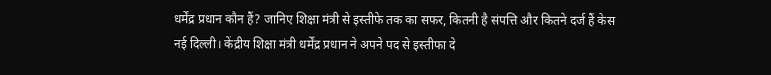धर्मेंद्र प्रधान कौन हैं? जानिए शिक्षा मंत्री से इस्तीफे तक का सफर, कितनी है संपत्ति और कितने दर्ज हैं केस
नई दिल्ली। केंद्रीय शिक्षा मंत्री धर्मेंद्र प्रधान ने अपने पद से इस्तीफा दे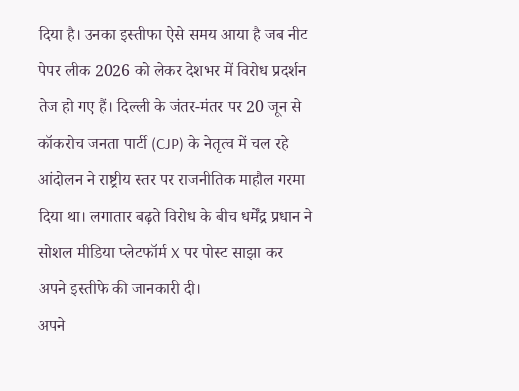दिया है। उनका इस्तीफा ऐसे समय आया है जब नीट पेपर लीक 2026 को लेकर देशभर में विरोध प्रदर्शन तेज हो गए हैं। दिल्ली के जंतर-मंतर पर 20 जून से कॉकरोच जनता पार्टी (CJP) के नेतृत्व में चल रहे आंदोलन ने राष्ट्रीय स्तर पर राजनीतिक माहौल गरमा दिया था। लगातार बढ़ते विरोध के बीच धर्मेंद्र प्रधान ने सोशल मीडिया प्लेटफॉर्म X पर पोस्ट साझा कर अपने इस्तीफे की जानकारी दी।
अपने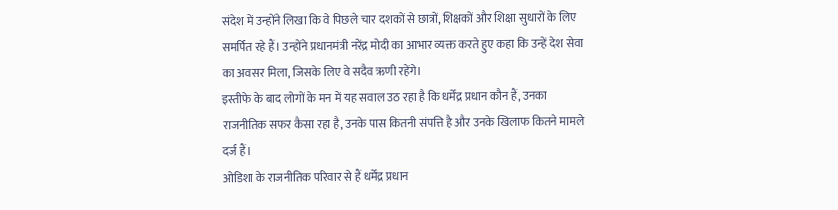संदेश में उन्होंने लिखा कि वे पिछले चार दशकों से छात्रों, शिक्षकों और शिक्षा सुधारों के लिए समर्पित रहे हैं। उन्होंने प्रधानमंत्री नरेंद्र मोदी का आभार व्यक्त करते हुए कहा कि उन्हें देश सेवा का अवसर मिला, जिसके लिए वे सदैव ऋणी रहेंगे।
इस्तीफे के बाद लोगों के मन में यह सवाल उठ रहा है कि धर्मेंद्र प्रधान कौन हैं, उनका राजनीतिक सफर कैसा रहा है, उनके पास कितनी संपत्ति है और उनके खिलाफ कितने मामले दर्ज हैं।
ओडिशा के राजनीतिक परिवार से हैं धर्मेंद्र प्रधान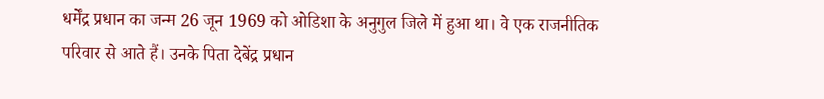धर्मेंद्र प्रधान का जन्म 26 जून 1969 को ओडिशा के अनुगुल जिले में हुआ था। वे एक राजनीतिक परिवार से आते हैं। उनके पिता देबेंद्र प्रधान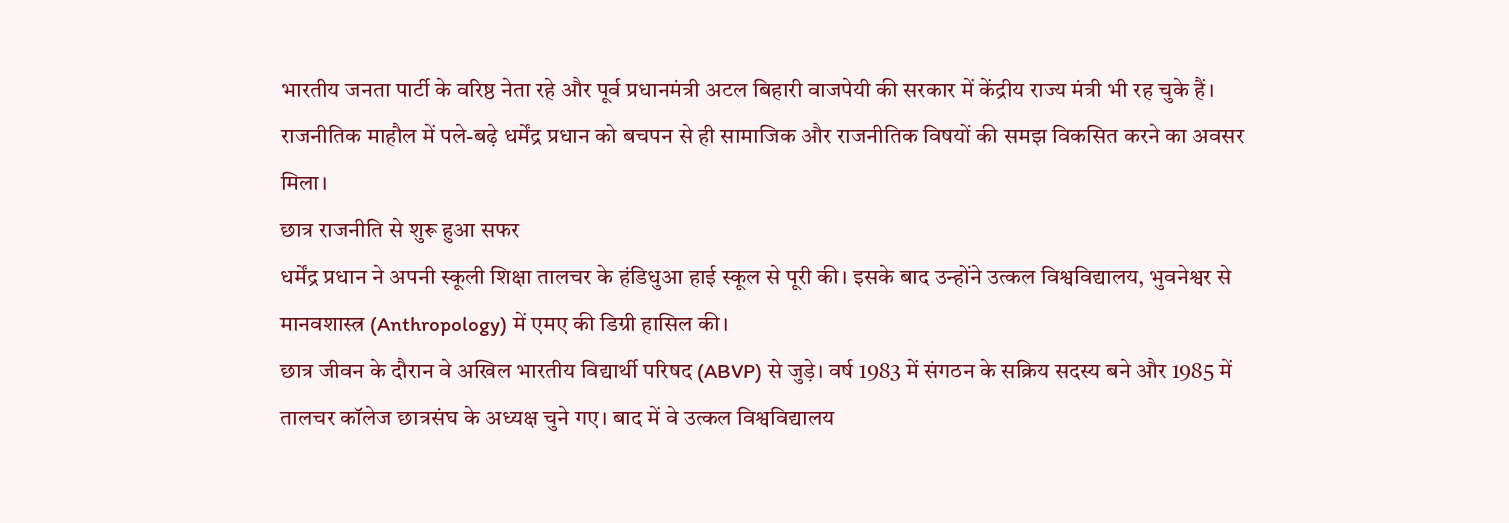भारतीय जनता पार्टी के वरिष्ठ नेता रहे और पूर्व प्रधानमंत्री अटल बिहारी वाजपेयी की सरकार में केंद्रीय राज्य मंत्री भी रह चुके हैं। राजनीतिक माहौल में पले-बढ़े धर्मेंद्र प्रधान को बचपन से ही सामाजिक और राजनीतिक विषयों की समझ विकसित करने का अवसर मिला।
छात्र राजनीति से शुरू हुआ सफर
धर्मेंद्र प्रधान ने अपनी स्कूली शिक्षा तालचर के हंडिधुआ हाई स्कूल से पूरी की। इसके बाद उन्होंने उत्कल विश्वविद्यालय, भुवनेश्वर से मानवशास्त्र (Anthropology) में एमए की डिग्री हासिल की।
छात्र जीवन के दौरान वे अखिल भारतीय विद्यार्थी परिषद (ABVP) से जुड़े। वर्ष 1983 में संगठन के सक्रिय सदस्य बने और 1985 में तालचर कॉलेज छात्रसंघ के अध्यक्ष चुने गए। बाद में वे उत्कल विश्वविद्यालय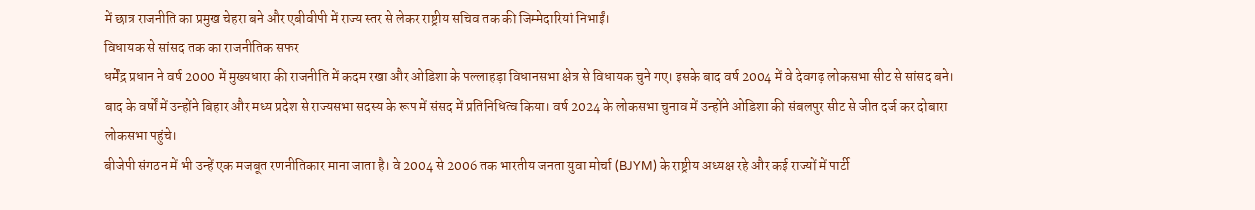में छात्र राजनीति का प्रमुख चेहरा बने और एबीवीपी में राज्य स्तर से लेकर राष्ट्रीय सचिव तक की जिम्मेदारियां निभाईं।
विधायक से सांसद तक का राजनीतिक सफर
धर्मेंद्र प्रधान ने वर्ष 2000 में मुख्यधारा की राजनीति में कदम रखा और ओडिशा के पल्लाहड़ा विधानसभा क्षेत्र से विधायक चुने गए। इसके बाद वर्ष 2004 में वे देवगढ़ लोकसभा सीट से सांसद बने।
बाद के वर्षों में उन्होंने बिहार और मध्य प्रदेश से राज्यसभा सदस्य के रूप में संसद में प्रतिनिधित्व किया। वर्ष 2024 के लोकसभा चुनाव में उन्होंने ओडिशा की संबलपुर सीट से जीत दर्ज कर दोबारा लोकसभा पहुंचे।
बीजेपी संगठन में भी उन्हें एक मजबूत रणनीतिकार माना जाता है। वे 2004 से 2006 तक भारतीय जनता युवा मोर्चा (BJYM) के राष्ट्रीय अध्यक्ष रहे और कई राज्यों में पार्टी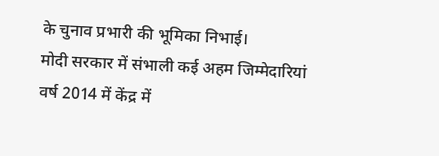के चुनाव प्रभारी की भूमिका निभाई।
मोदी सरकार में संभाली कई अहम जिम्मेदारियां
वर्ष 2014 में केंद्र में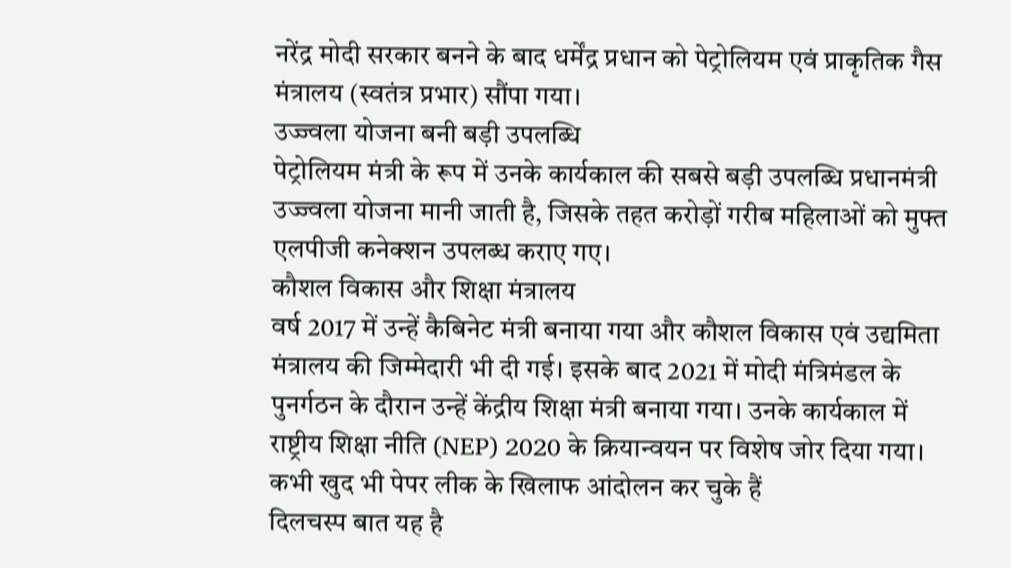नरेंद्र मोदी सरकार बनने के बाद धर्मेंद्र प्रधान को पेट्रोलियम एवं प्राकृतिक गैस मंत्रालय (स्वतंत्र प्रभार) सौंपा गया।
उज्ज्वला योजना बनी बड़ी उपलब्धि
पेट्रोलियम मंत्री के रूप में उनके कार्यकाल की सबसे बड़ी उपलब्धि प्रधानमंत्री उज्ज्वला योजना मानी जाती है, जिसके तहत करोड़ों गरीब महिलाओं को मुफ्त एलपीजी कनेक्शन उपलब्ध कराए गए।
कौशल विकास और शिक्षा मंत्रालय
वर्ष 2017 में उन्हें कैबिनेट मंत्री बनाया गया और कौशल विकास एवं उद्यमिता मंत्रालय की जिम्मेदारी भी दी गई। इसके बाद 2021 में मोदी मंत्रिमंडल के पुनर्गठन के दौरान उन्हें केंद्रीय शिक्षा मंत्री बनाया गया। उनके कार्यकाल में राष्ट्रीय शिक्षा नीति (NEP) 2020 के क्रियान्वयन पर विशेष जोर दिया गया।
कभी खुद भी पेपर लीक के खिलाफ आंदोलन कर चुके हैं
दिलचस्प बात यह है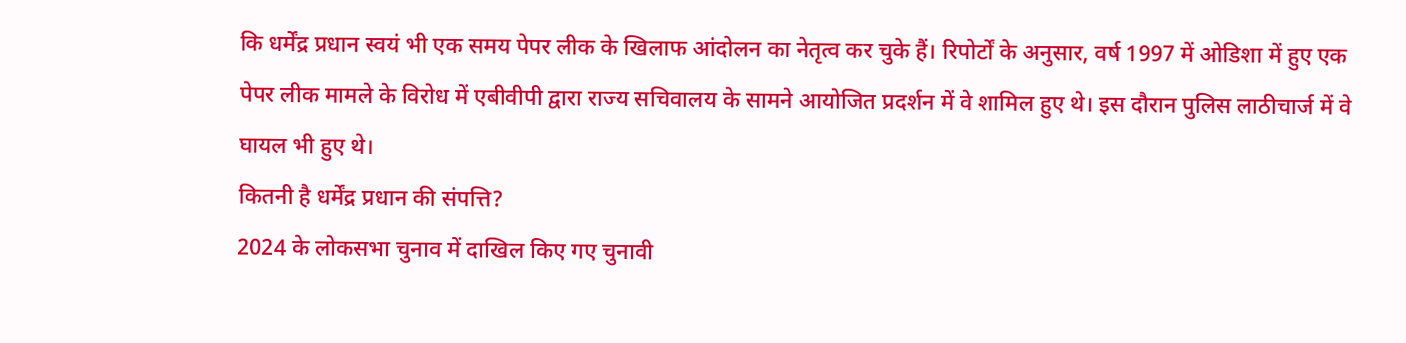कि धर्मेंद्र प्रधान स्वयं भी एक समय पेपर लीक के खिलाफ आंदोलन का नेतृत्व कर चुके हैं। रिपोर्टों के अनुसार, वर्ष 1997 में ओडिशा में हुए एक पेपर लीक मामले के विरोध में एबीवीपी द्वारा राज्य सचिवालय के सामने आयोजित प्रदर्शन में वे शामिल हुए थे। इस दौरान पुलिस लाठीचार्ज में वे घायल भी हुए थे।
कितनी है धर्मेंद्र प्रधान की संपत्ति?
2024 के लोकसभा चुनाव में दाखिल किए गए चुनावी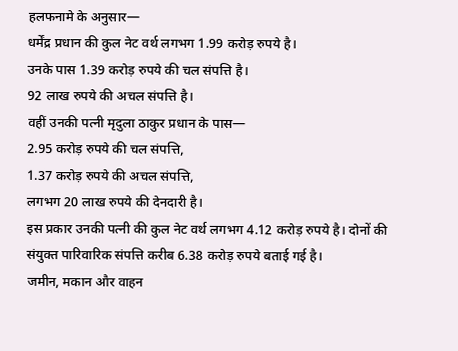हलफनामे के अनुसार—
धर्मेंद्र प्रधान की कुल नेट वर्थ लगभग 1.99 करोड़ रुपये है।
उनके पास 1.39 करोड़ रुपये की चल संपत्ति है।
92 लाख रुपये की अचल संपत्ति है।
वहीं उनकी पत्नी मृदुला ठाकुर प्रधान के पास—
2.95 करोड़ रुपये की चल संपत्ति,
1.37 करोड़ रुपये की अचल संपत्ति,
लगभग 20 लाख रुपये की देनदारी है।
इस प्रकार उनकी पत्नी की कुल नेट वर्थ लगभग 4.12 करोड़ रुपये है। दोनों की संयुक्त पारिवारिक संपत्ति करीब 6.38 करोड़ रुपये बताई गई है।
जमीन, मकान और वाहन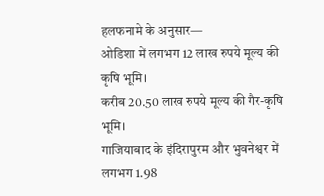हलफनामे के अनुसार—
ओडिशा में लगभग 12 लाख रुपये मूल्य की कृषि भूमि।
करीब 20.50 लाख रुपये मूल्य की गैर-कृषि भूमि।
गाजियाबाद के इंदिरापुरम और भुवनेश्वर में लगभग 1.98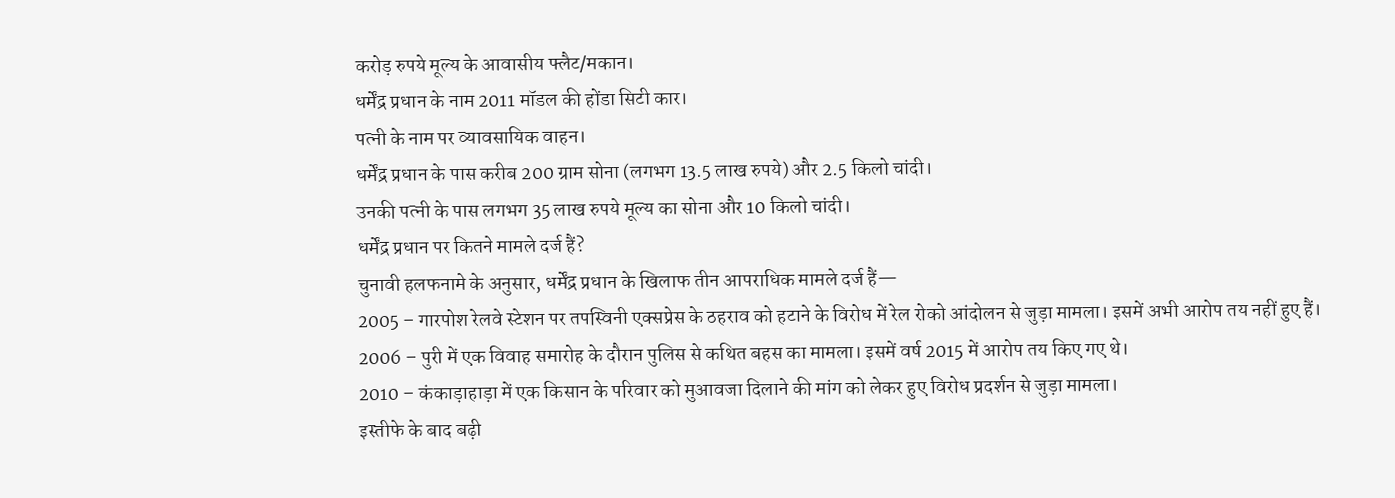करोड़ रुपये मूल्य के आवासीय फ्लैट/मकान।
धर्मेंद्र प्रधान के नाम 2011 मॉडल की होंडा सिटी कार।
पत्नी के नाम पर व्यावसायिक वाहन।
धर्मेंद्र प्रधान के पास करीब 200 ग्राम सोना (लगभग 13.5 लाख रुपये) और 2.5 किलो चांदी।
उनकी पत्नी के पास लगभग 35 लाख रुपये मूल्य का सोना और 10 किलो चांदी।
धर्मेंद्र प्रधान पर कितने मामले दर्ज हैं?
चुनावी हलफनामे के अनुसार, धर्मेंद्र प्रधान के खिलाफ तीन आपराधिक मामले दर्ज हैं—
2005 – गारपोश रेलवे स्टेशन पर तपस्विनी एक्सप्रेस के ठहराव को हटाने के विरोध में रेल रोको आंदोलन से जुड़ा मामला। इसमें अभी आरोप तय नहीं हुए हैं।
2006 – पुरी में एक विवाह समारोह के दौरान पुलिस से कथित बहस का मामला। इसमें वर्ष 2015 में आरोप तय किए गए थे।
2010 – कंकाड़ाहाड़ा में एक किसान के परिवार को मुआवजा दिलाने की मांग को लेकर हुए विरोध प्रदर्शन से जुड़ा मामला।
इस्तीफे के बाद बढ़ी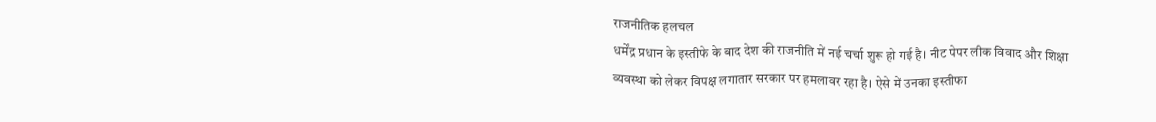राजनीतिक हलचल
धर्मेंद्र प्रधान के इस्तीफे के बाद देश की राजनीति में नई चर्चा शुरू हो गई है। नीट पेपर लीक विवाद और शिक्षा व्यवस्था को लेकर विपक्ष लगातार सरकार पर हमलावर रहा है। ऐसे में उनका इस्तीफा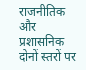राजनीतिक और प्रशासनिक दोनों स्तरों पर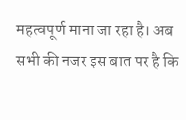महत्वपूर्ण माना जा रहा है। अब सभी की नजर इस बात पर है कि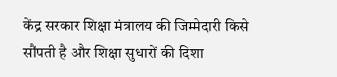केंद्र सरकार शिक्षा मंत्रालय की जिम्मेदारी किसे सौंपती है और शिक्षा सुधारों की दिशा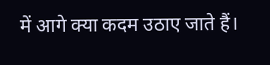में आगे क्या कदम उठाए जाते हैं।